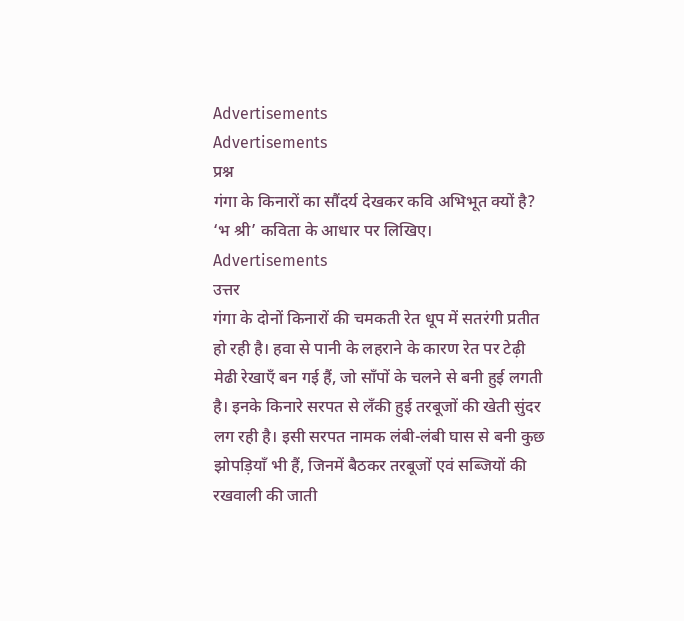Advertisements
Advertisements
प्रश्न
गंगा के किनारों का सौंदर्य देखकर कवि अभिभूत क्यों है? ‘भ श्री’ कविता के आधार पर लिखिए।
Advertisements
उत्तर
गंगा के दोनों किनारों की चमकती रेत धूप में सतरंगी प्रतीत हो रही है। हवा से पानी के लहराने के कारण रेत पर टेढ़ी मेढी रेखाएँ बन गई हैं, जो साँपों के चलने से बनी हुई लगती है। इनके किनारे सरपत से लँकी हुई तरबूजों की खेती सुंदर लग रही है। इसी सरपत नामक लंबी-लंबी घास से बनी कुछ झोपड़ियाँ भी हैं, जिनमें बैठकर तरबूजों एवं सब्जियों की रखवाली की जाती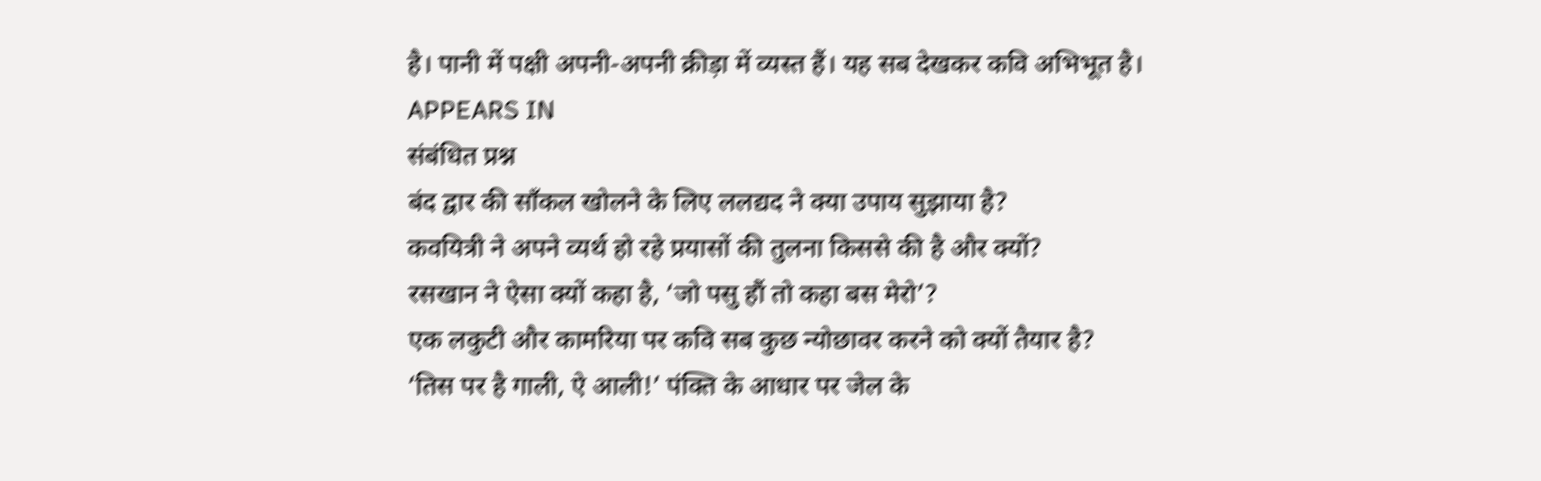है। पानी में पक्षी अपनी-अपनी क्रीड़ा में व्यस्त हैं। यह सब देखकर कवि अभिभूत है।
APPEARS IN
संबंधित प्रश्न
बंद द्वार की साँकल खोलने के लिए ललद्यद ने क्या उपाय सुझाया है?
कवयित्री ने अपने व्यर्थ हो रहे प्रयासों की तुलना किससे की है और क्यों?
रसखान ने ऐसा क्यों कहा है, ‘जो पसु हौं तो कहा बस मेरो’?
एक लकुटी और कामरिया पर कवि सब कुछ न्योछावर करने को क्यों तैयार है?
‘तिस पर है गाली, ऐ आली!’ पंक्ति के आधार पर जेल के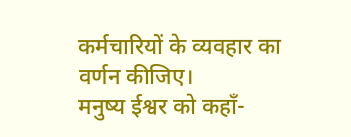कर्मचारियों के व्यवहार का वर्णन कीजिए।
मनुष्य ईश्वर को कहाँ-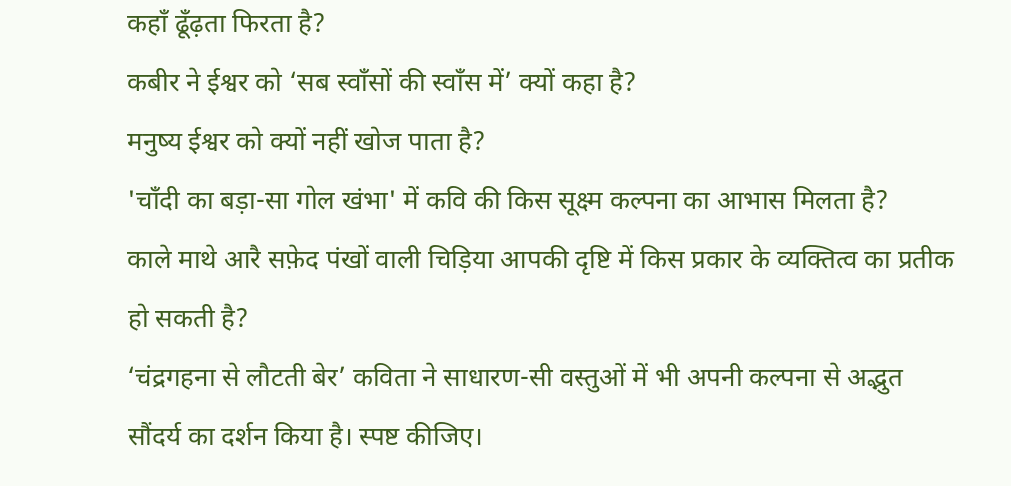कहाँ ढूँढ़ता फिरता है?
कबीर ने ईश्वर को ‘सब स्वाँसों की स्वाँस में’ क्यों कहा है?
मनुष्य ईश्वर को क्यों नहीं खोज पाता है?
'चाँदी का बड़ा-सा गोल खंभा' में कवि की किस सूक्ष्म कल्पना का आभास मिलता है?
काले माथे आरै सफ़ेद पंखों वाली चिड़िया आपकी दृष्टि में किस प्रकार के व्यक्तित्व का प्रतीक हो सकती है?
‘चंद्रगहना से लौटती बेर’ कविता ने साधारण-सी वस्तुओं में भी अपनी कल्पना से अद्भुत सौंदर्य का दर्शन किया है। स्पष्ट कीजिए।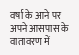वर्षा के आने पर अपने आसपास के वातावरण में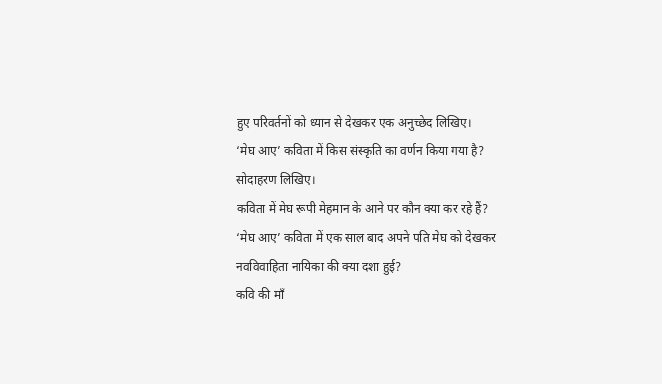हुए परिवर्तनों को ध्यान से देखकर एक अनुच्छेद लिखिए।
‘मेघ आए’ कविता में किस संस्कृति का वर्णन किया गया है? सोदाहरण लिखिए।
कविता में मेघ रूपी मेहमान के आने पर कौन क्या कर रहे हैं?
‘मेघ आए’ कविता में एक साल बाद अपने पति मेघ को देखकर नवविवाहिता नायिका की क्या दशा हुई?
कवि की माँ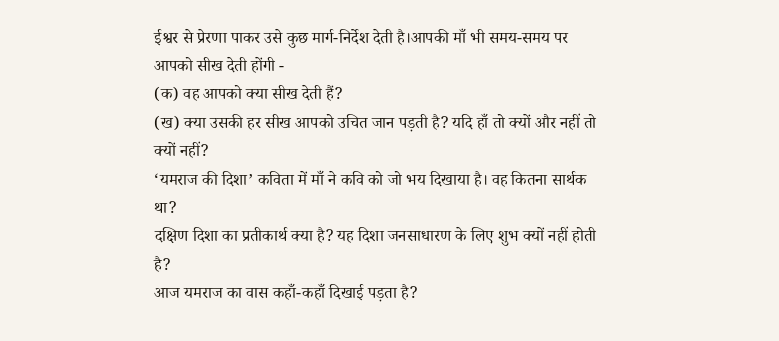ईश्वर से प्रेरणा पाकर उसे कुछ मार्ग-निर्देश देती है।आपकी माँ भी समय-समय पर आपको सीख देती होंगी -
(क) वह आपको क्या सीख देती हैं?
(ख) क्या उसकी हर सीख आपको उचित जान पड़ती है? यदि हाँ तो क्यों और नहीं तो क्यों नहीं?
‘यमराज की दिशा’ कविता में माँ ने कवि को जो भय दिखाया है। वह कितना सार्थक था?
दक्षिण दिशा का प्रतीकार्थ क्या है? यह दिशा जनसाधारण के लिए शुभ क्यों नहीं होती है?
आज यमराज का वास कहाँ-कहाँ दिखाई पड़ता है?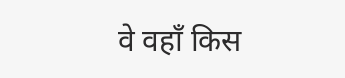वे वहाँ किस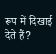रूप में दिखाई देते हैं?